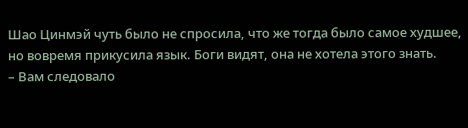Шао Цинмэй чуть было не спросила, что же тогда было самое худшее, но вовремя прикусила язык. Боги видят, она не хотела этого знать.
– Вам следовало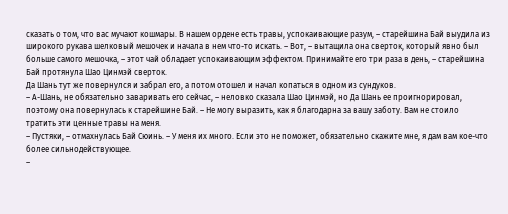сказать о том, что вас мучают кошмары. В нашем ордене есть травы, успокаивающие разум, – старейшина Бай выудила из широкого рукава шелковый мешочек и начала в нем что-то искать. – Вот, – вытащила она сверток, который явно был больше самого мешочка, – этот чай обладает успокаивающим эффектом. Принимайте его три раза в день, – старейшина Бай протянула Шао Цинмэй сверток.
Да Шань тут же повернулся и забрал его, а потом отошел и начал копаться в одном из сундуков.
– А-Шань, не обязательно заваривать его сейчас, – неловко сказала Шао Цинмэй, но Да Шань ее проигнорировал, поэтому она повернулась к старейшине Бай. – Не могу выразить, как я благодарна за вашу заботу. Вам не стоило тратить эти ценные травы на меня.
– Пустяки, – отмахнулась Бай Сюинь. – У меня их много. Если это не поможет, обязательно скажите мне, я дам вам кое-что более сильнодействующее.
–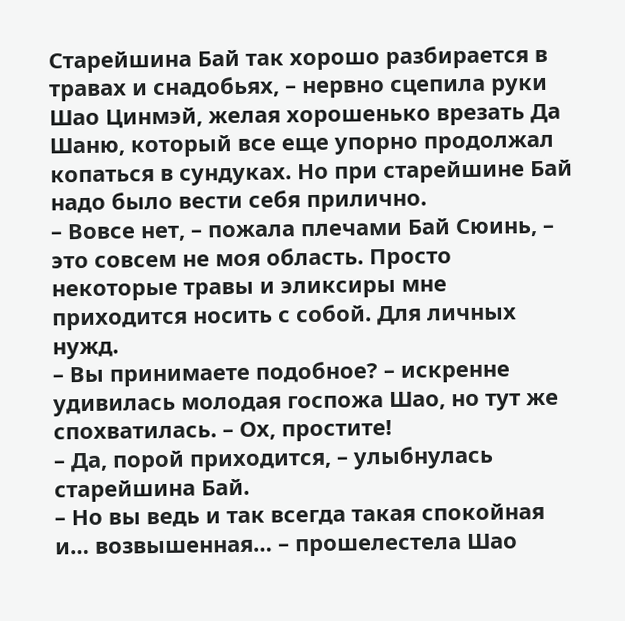Старейшина Бай так хорошо разбирается в травах и снадобьях, – нервно сцепила руки Шао Цинмэй, желая хорошенько врезать Да Шаню, который все еще упорно продолжал копаться в сундуках. Но при старейшине Бай надо было вести себя прилично.
– Вовсе нет, – пожала плечами Бай Сюинь, – это совсем не моя область. Просто некоторые травы и эликсиры мне приходится носить с собой. Для личных нужд.
– Вы принимаете подобное? – искренне удивилась молодая госпожа Шао, но тут же спохватилась. – Ох, простите!
– Да, порой приходится, – улыбнулась старейшина Бай.
– Но вы ведь и так всегда такая спокойная и… возвышенная… – прошелестела Шао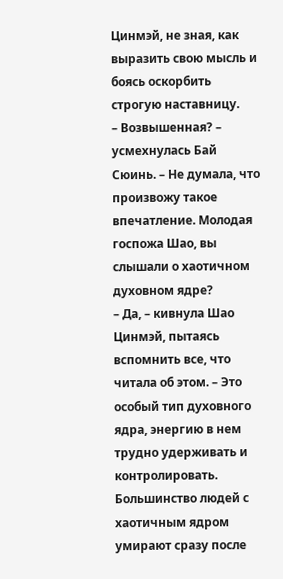Цинмэй, не зная, как выразить свою мысль и боясь оскорбить строгую наставницу.
– Возвышенная? – усмехнулась Бай Сюинь. – Не думала, что произвожу такое впечатление. Молодая госпожа Шао, вы слышали о хаотичном духовном ядре?
– Да, – кивнула Шао Цинмэй, пытаясь вспомнить все, что читала об этом. – Это особый тип духовного ядра, энергию в нем трудно удерживать и контролировать. Большинство людей с хаотичным ядром умирают сразу после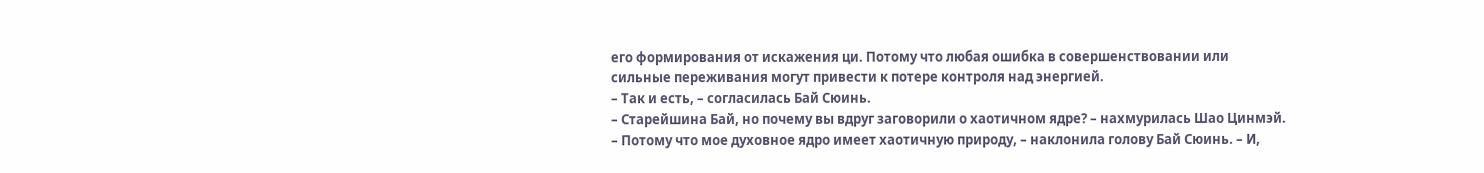его формирования от искажения ци. Потому что любая ошибка в совершенствовании или сильные переживания могут привести к потере контроля над энергией.
– Так и есть, – согласилась Бай Сюинь.
– Старейшина Бай, но почему вы вдруг заговорили о хаотичном ядре? – нахмурилась Шао Цинмэй.
– Потому что мое духовное ядро имеет хаотичную природу, – наклонила голову Бай Сюинь. – И,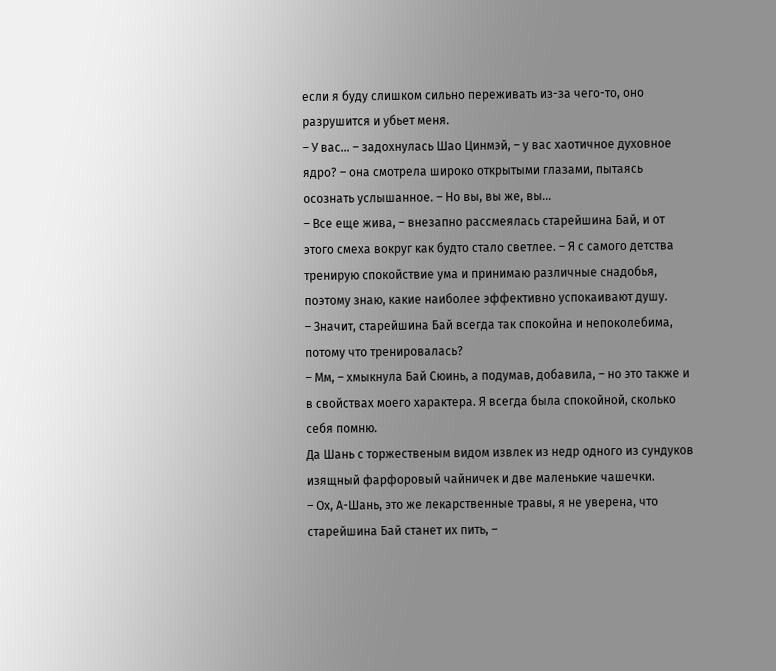если я буду слишком сильно переживать из-за чего-то, оно разрушится и убьет меня.
– У вас… – задохнулась Шао Цинмэй, – у вас хаотичное духовное ядро? – она смотрела широко открытыми глазами, пытаясь осознать услышанное. – Но вы, вы же, вы…
– Все еще жива, – внезапно рассмеялась старейшина Бай, и от этого смеха вокруг как будто стало светлее. – Я с самого детства тренирую спокойствие ума и принимаю различные снадобья, поэтому знаю, какие наиболее эффективно успокаивают душу.
– Значит, старейшина Бай всегда так спокойна и непоколебима, потому что тренировалась?
– Мм, – хмыкнула Бай Сюинь, а подумав, добавила, – но это также и в свойствах моего характера. Я всегда была спокойной, сколько себя помню.
Да Шань с торжественым видом извлек из недр одного из сундуков изящный фарфоровый чайничек и две маленькие чашечки.
– Ох, А-Шань, это же лекарственные травы, я не уверена, что старейшина Бай станет их пить, –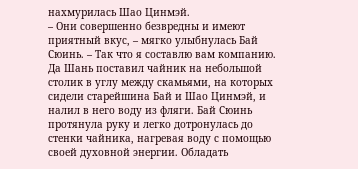нахмурилась Шао Цинмэй.
– Они совершенно безвредны и имеют приятный вкус, – мягко улыбнулась Бай Сюинь. – Так что я составлю вам компанию.
Да Шань поставил чайник на небольшой столик в углу между скамьями, на которых сидели старейшина Бай и Шао Цинмэй, и налил в него воду из фляги. Бай Сюинь протянула руку и легко дотронулась до стенки чайника, нагревая воду с помощью своей духовной энергии. Обладать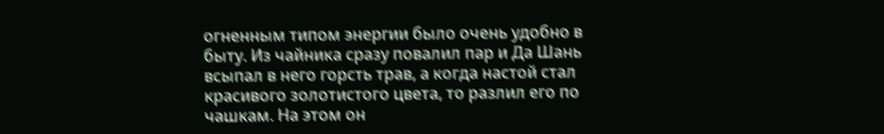огненным типом энергии было очень удобно в быту. Из чайника сразу повалил пар и Да Шань всыпал в него горсть трав, а когда настой стал красивого золотистого цвета, то разлил его по чашкам. На этом он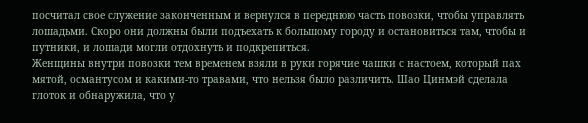посчитал свое служение законченным и вернулся в переднюю часть повозки, чтобы управлять лошадьми. Скоро они должны были подъехать к большому городу и остановиться там, чтобы и путники, и лошади могли отдохнуть и подкрепиться.
Женщины внутри повозки тем временем взяли в руки горячие чашки с настоем, который пах мятой, османтусом и какими-то травами, что нельзя было различить. Шао Цинмэй сделала глоток и обнаружила, что у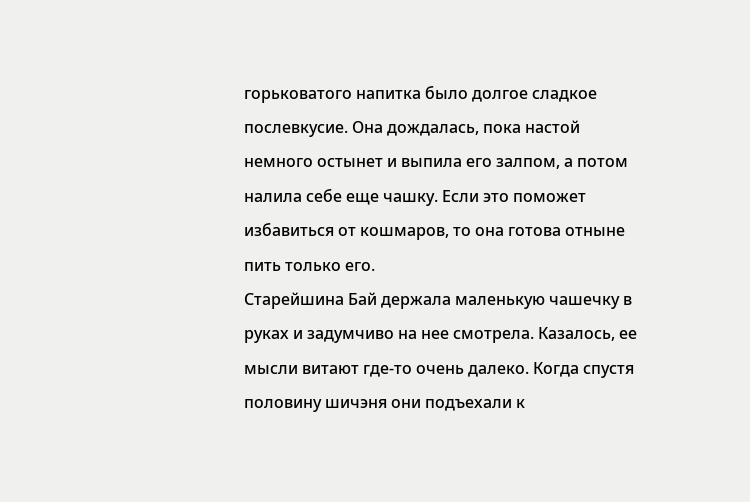горьковатого напитка было долгое сладкое послевкусие. Она дождалась, пока настой немного остынет и выпила его залпом, а потом налила себе еще чашку. Если это поможет избавиться от кошмаров, то она готова отныне пить только его.
Старейшина Бай держала маленькую чашечку в руках и задумчиво на нее смотрела. Казалось, ее мысли витают где-то очень далеко. Когда спустя половину шичэня они подъехали к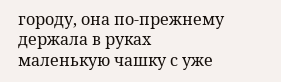городу, она по-прежнему держала в руках маленькую чашку с уже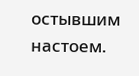остывшим настоем.